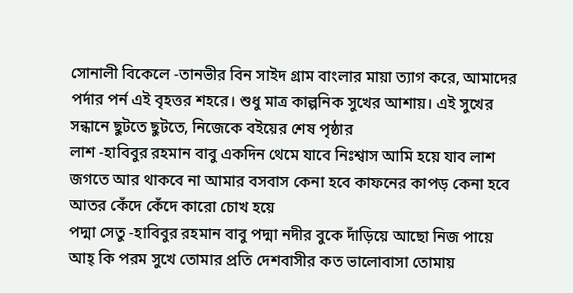সোনালী বিকেলে -তানভীর বিন সাইদ গ্রাম বাংলার মায়া ত্যাগ করে, আমাদের পর্দার পর্ন এই বৃহত্তর শহরে। শুধু মাত্র কাল্পনিক সুখের আশায়। এই সুখের সন্ধানে ছুটতে ছুটতে, নিজেকে বইয়ের শেষ পৃষ্ঠার
লাশ -হাবিবুর রহমান বাবু একদিন থেমে যাবে নিঃশ্বাস আমি হয়ে যাব লাশ জগতে আর থাকবে না আমার বসবাস কেনা হবে কাফনের কাপড় কেনা হবে আতর কেঁদে কেঁদে কারো চোখ হয়ে
পদ্মা সেতু -হাবিবুর রহমান বাবু পদ্মা নদীর বুকে দাঁড়িয়ে আছো নিজ পায়ে আহ্ কি পরম সুখে তোমার প্রতি দেশবাসীর কত ভালোবাসা তোমায়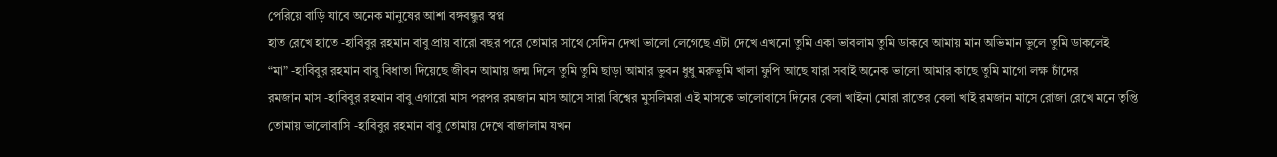পেরিয়ে বাড়ি যাবে অনেক মানুষের আশা বঙ্গবন্ধুর স্বপ্ন
হাত রেখে হাতে -হাবিবুর রহমান বাবু প্রায় বারো বছর পরে তোমার সাথে সেদিন দেখা ভালো লেগেছে এটা দেখে এখনো তুমি একা ভাবলাম তুমি ডাকবে আমায় মান অভিমান ভুলে তুমি ডাকলেই
“মা” -হাবিবুর রহমান বাবু বিধাতা দিয়েছে জীবন আমায় জন্ম দিলে তুমি তুমি ছাড়া আমার ভুবন ধুধু মরুভূমি খালা ফুপি আছে যারা সবাই অনেক ভালো আমার কাছে তুমি মাগো লক্ষ চাঁদের
রমজান মাস -হাবিবুর রহমান বাবু এগারো মাস পরপর রমজান মাস আসে সারা বিশ্বের মুসলিমরা এই মাসকে ভালোবাসে দিনের বেলা খাইনা মোরা রাতের বেলা খাই রমজান মাসে রোজা রেখে মনে তৃপ্তি
তোমায় ভালোবাসি -হাবিবুর রহমান বাবু তোমায় দেখে বাজালাম যখন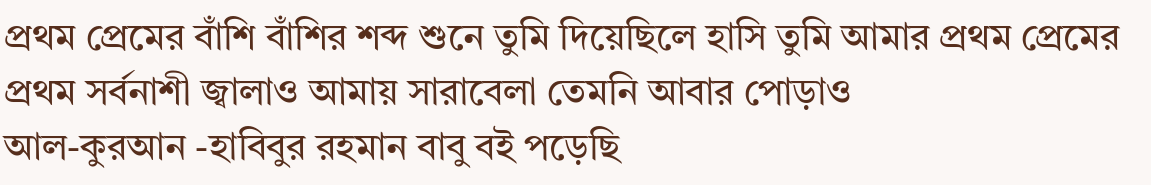প্রথম প্রেমের বাঁশি বাঁশির শব্দ শুনে তুমি দিয়েছিলে হাসি তুমি আমার প্রথম প্রেমের প্রথম সর্বনাশী জ্বালাও আমায় সারাবেলা তেমনি আবার পোড়াও
আল-কুরআন -হাবিবুর রহমান বাবু বই পড়েছি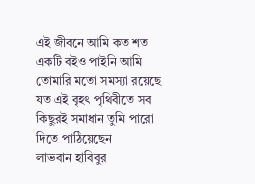এই জীবনে আমি কত শত একটি বইও পাইনি আমি তোমারি মতো সমস্যা রয়েছে যত এই বৃহৎ পৃথিবীতে সব কিছুরই সমাধান তুমি পারো দিতে পাঠিয়েছেন
লাভবান হাবিবুর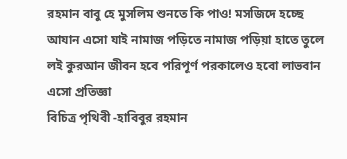রহমান বাবু হে মুসলিম শুনতে কি পাও! মসজিদে হচ্ছে আযান এসো যাই নামাজ পড়িতে নামাজ পড়িয়া হাতে তুলে লই কুরআন জীবন হবে পরিপূর্ণ পরকালেও হবো লাভবান এসো প্রতিজ্ঞা
বিচিত্র পৃথিবী -হাবিবুর রহমান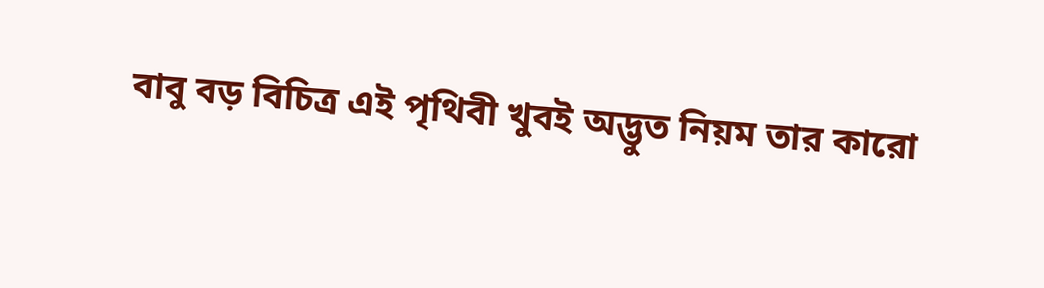বাবু বড় বিচিত্র এই পৃথিবী খুবই অদ্ভুত নিয়ম তার কারো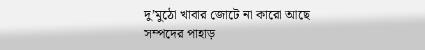দু’মুঠো খাবার জোটে না কারো আছে সম্পদের পাহাড়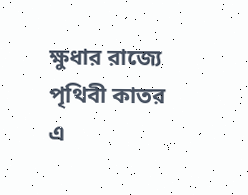ক্ষুধার রাজ্যে পৃথিবী কাতর এ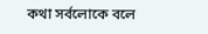কথা সর্বলোকে বলে